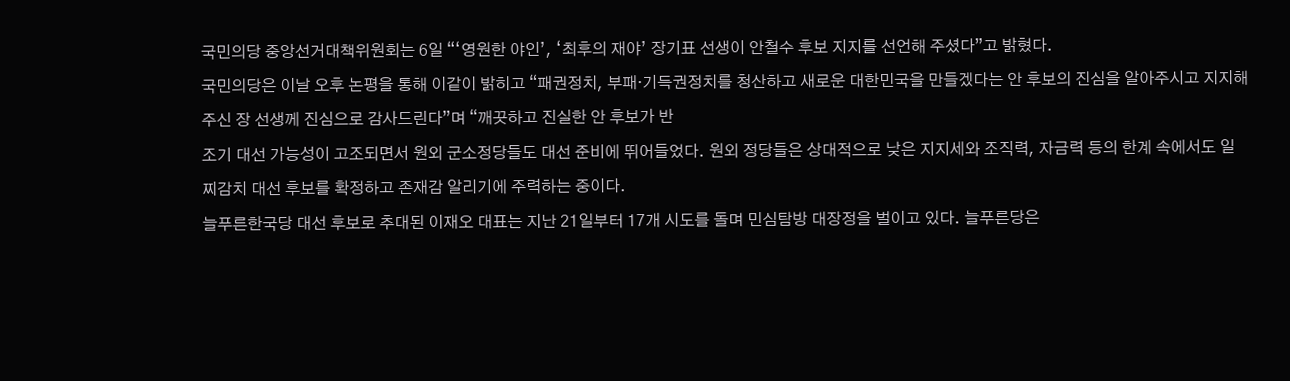국민의당 중앙선거대책위원회는 6일 “‘영원한 야인’, ‘최후의 재야’ 장기표 선생이 안철수 후보 지지를 선언해 주셨다”고 밝혔다.
국민의당은 이날 오후 논평을 통해 이같이 밝히고 “패권정치, 부패·기득권정치를 청산하고 새로운 대한민국을 만들겠다는 안 후보의 진심을 알아주시고 지지해주신 장 선생께 진심으로 감사드린다”며 “깨끗하고 진실한 안 후보가 반
조기 대선 가능성이 고조되면서 원외 군소정당들도 대선 준비에 뛰어들었다. 원외 정당들은 상대적으로 낮은 지지세와 조직력, 자금력 등의 한계 속에서도 일찌감치 대선 후보를 확정하고 존재감 알리기에 주력하는 중이다.
늘푸른한국당 대선 후보로 추대된 이재오 대표는 지난 21일부터 17개 시도를 돌며 민심탐방 대장정을 벌이고 있다. 늘푸른당은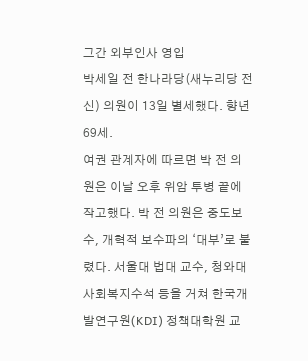그간 외부인사 영입
박세일 전 한나라당(새누리당 전신) 의원이 13일 별세했다. 향년 69세.
여권 관계자에 따르면 박 전 의원은 이날 오후 위암 투병 끝에 작고했다. 박 전 의원은 중도보수, 개혁적 보수파의 ‘대부’로 불렸다. 서울대 법대 교수, 청와대 사회복지수석 등을 거쳐 한국개발연구원(KDI) 정책대학원 교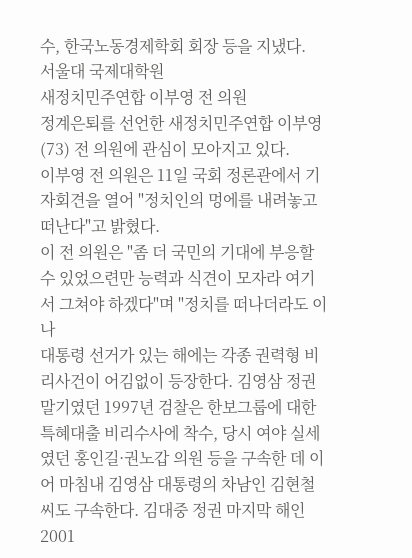수, 한국노동경제학회 회장 등을 지냈다.
서울대 국제대학원
새정치민주연합 이부영 전 의원
정계은퇴를 선언한 새정치민주연합 이부영(73) 전 의원에 관심이 모아지고 있다.
이부영 전 의원은 11일 국회 정론관에서 기자회견을 열어 "정치인의 멍에를 내려놓고 떠난다"고 밝혔다.
이 전 의원은 "좀 더 국민의 기대에 부응할 수 있었으련만 능력과 식견이 모자라 여기서 그쳐야 하겠다"며 "정치를 떠나더라도 이 나
대통령 선거가 있는 해에는 각종 권력형 비리사건이 어김없이 등장한다. 김영삼 정권 말기였던 1997년 검찰은 한보그룹에 대한 특혜대출 비리수사에 착수, 당시 여야 실세였던 홍인길·권노갑 의원 등을 구속한 데 이어 마침내 김영삼 대통령의 차남인 김현철씨도 구속한다. 김대중 정권 마지막 해인 2001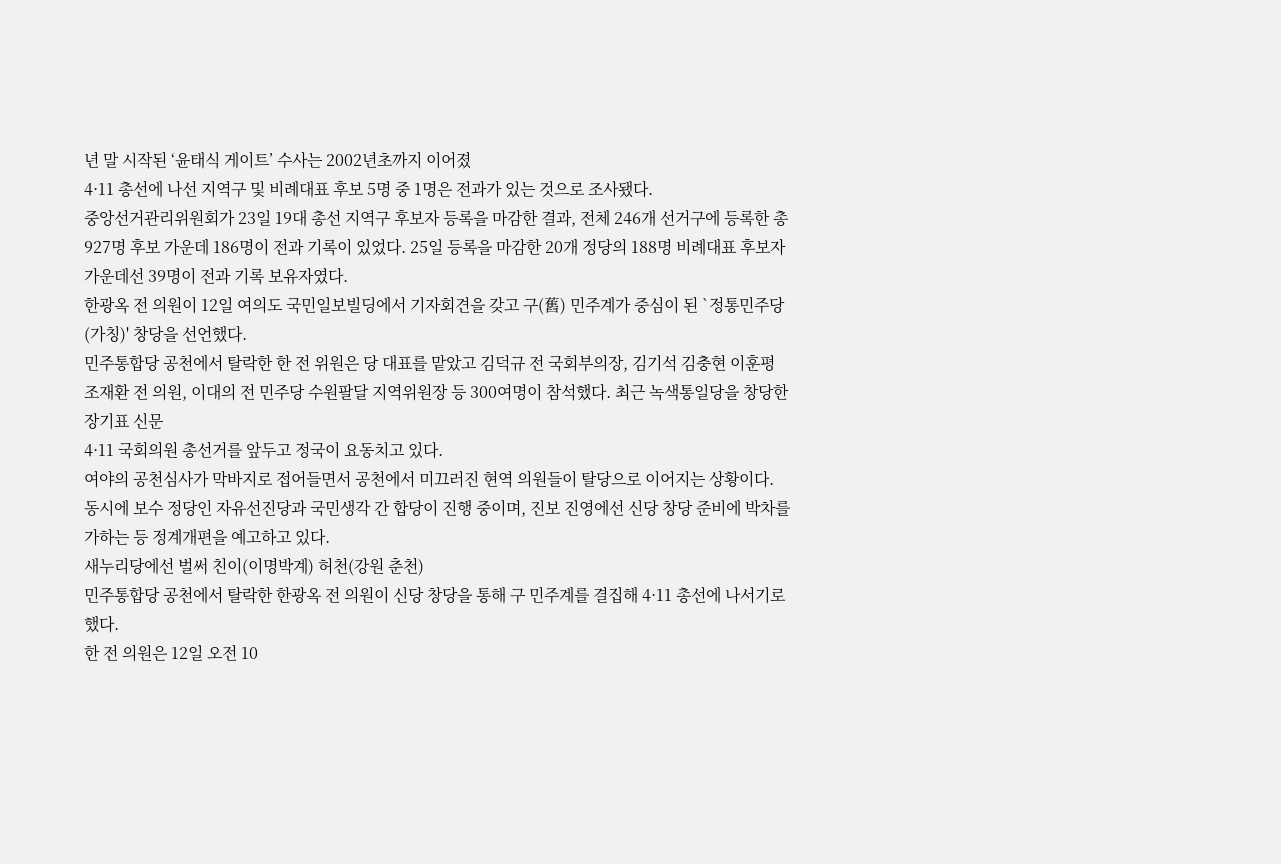년 말 시작된 ‘윤태식 게이트’ 수사는 2002년초까지 이어졌
4·11 총선에 나선 지역구 및 비례대표 후보 5명 중 1명은 전과가 있는 것으로 조사됐다.
중앙선거관리위원회가 23일 19대 총선 지역구 후보자 등록을 마감한 결과, 전체 246개 선거구에 등록한 총 927명 후보 가운데 186명이 전과 기록이 있었다. 25일 등록을 마감한 20개 정당의 188명 비례대표 후보자 가운데선 39명이 전과 기록 보유자였다.
한광옥 전 의원이 12일 여의도 국민일보빌딩에서 기자회견을 갖고 구(舊) 민주계가 중심이 된 `정통민주당(가칭)' 창당을 선언했다.
민주통합당 공천에서 탈락한 한 전 위원은 당 대표를 맡았고 김덕규 전 국회부의장, 김기석 김충현 이훈평 조재환 전 의원, 이대의 전 민주당 수원팔달 지역위원장 등 300여명이 참석했다. 최근 녹색통일당을 창당한 장기표 신문
4·11 국회의원 총선거를 앞두고 정국이 요동치고 있다.
여야의 공천심사가 막바지로 접어들면서 공천에서 미끄러진 현역 의원들이 탈당으로 이어지는 상황이다. 동시에 보수 정당인 자유선진당과 국민생각 간 합당이 진행 중이며, 진보 진영에선 신당 창당 준비에 박차를 가하는 등 정계개편을 예고하고 있다.
새누리당에선 벌써 친이(이명박계) 허천(강원 춘천)
민주통합당 공천에서 탈락한 한광옥 전 의원이 신당 창당을 통해 구 민주계를 결집해 4·11 총선에 나서기로 했다.
한 전 의원은 12일 오전 10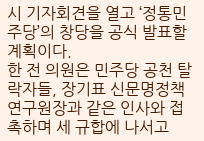시 기자회견을 열고 ‘정통민주당’의 창당을 공식 발표할 계획이다.
한 전 의원은 민주당 공천 탈락자들, 장기표 신문명정책연구원장과 같은 인사와 접촉하며 세 규합에 나서고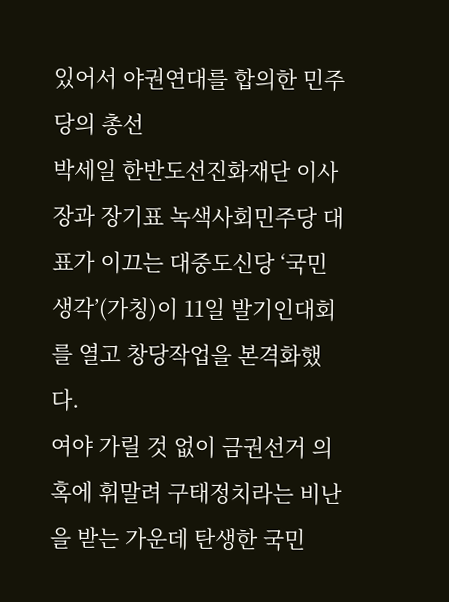있어서 야권연대를 합의한 민주당의 총선
박세일 한반도선진화재단 이사장과 장기표 녹색사회민주당 대표가 이끄는 대중도신당 ‘국민생각’(가칭)이 11일 발기인대회를 열고 창당작업을 본격화했다.
여야 가릴 것 없이 금권선거 의혹에 휘말려 구태정치라는 비난을 받는 가운데 탄생한 국민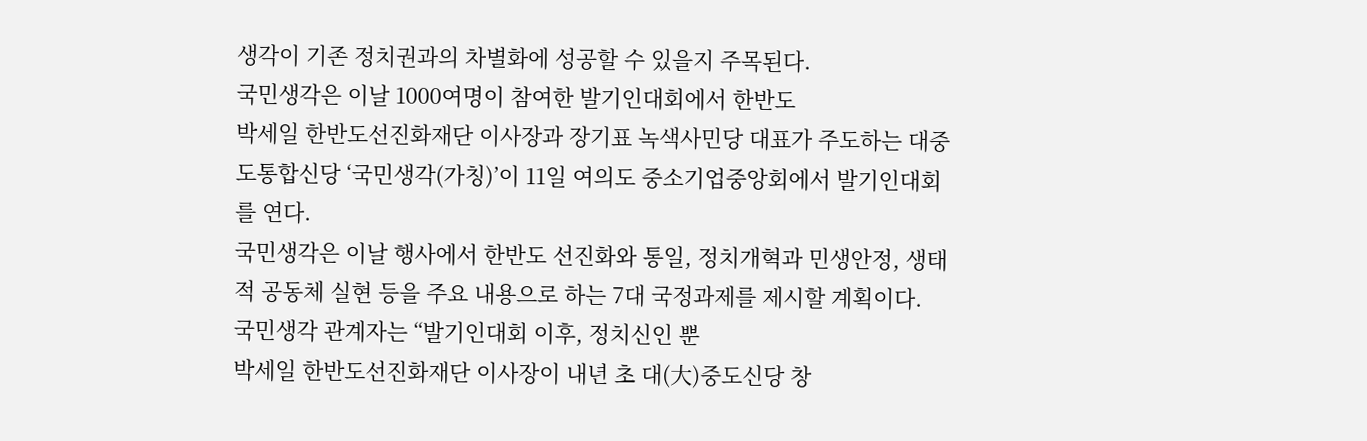생각이 기존 정치권과의 차별화에 성공할 수 있을지 주목된다.
국민생각은 이날 1000여명이 참여한 발기인대회에서 한반도
박세일 한반도선진화재단 이사장과 장기표 녹색사민당 대표가 주도하는 대중도통합신당 ‘국민생각(가칭)’이 11일 여의도 중소기업중앙회에서 발기인대회를 연다.
국민생각은 이날 행사에서 한반도 선진화와 통일, 정치개혁과 민생안정, 생태적 공동체 실현 등을 주요 내용으로 하는 7대 국정과제를 제시할 계획이다.
국민생각 관계자는 “발기인대회 이후, 정치신인 뿐
박세일 한반도선진화재단 이사장이 내년 초 대(大)중도신당 창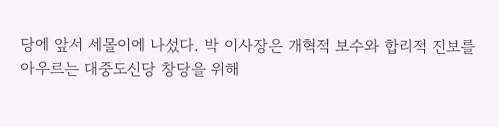당에 앞서 세몰이에 나섰다. 박 이사장은 개혁적 보수와 합리적 진보를 아우르는 대중도신당 창당을 위해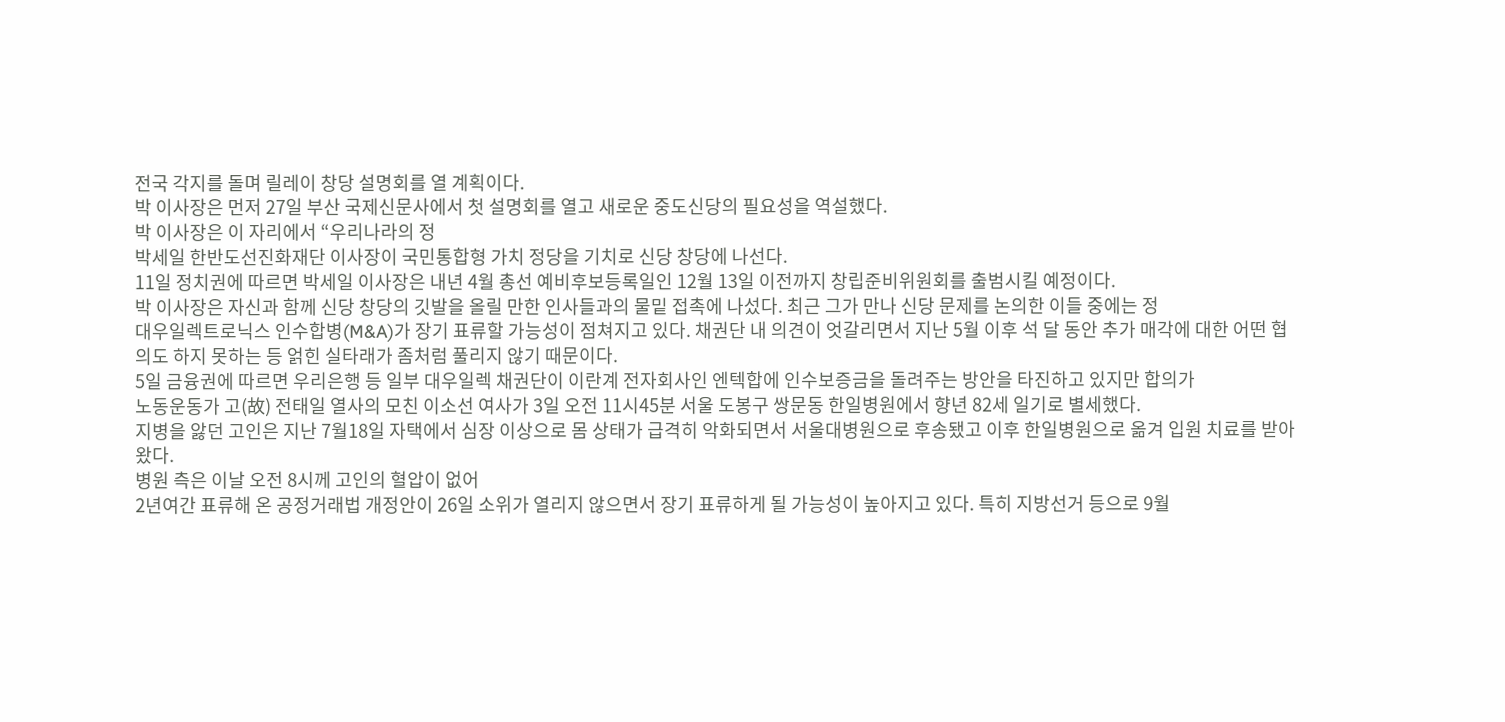전국 각지를 돌며 릴레이 창당 설명회를 열 계획이다.
박 이사장은 먼저 27일 부산 국제신문사에서 첫 설명회를 열고 새로운 중도신당의 필요성을 역설했다.
박 이사장은 이 자리에서 “우리나라의 정
박세일 한반도선진화재단 이사장이 국민통합형 가치 정당을 기치로 신당 창당에 나선다.
11일 정치권에 따르면 박세일 이사장은 내년 4월 총선 예비후보등록일인 12월 13일 이전까지 창립준비위원회를 출범시킬 예정이다.
박 이사장은 자신과 함께 신당 창당의 깃발을 올릴 만한 인사들과의 물밑 접촉에 나섰다. 최근 그가 만나 신당 문제를 논의한 이들 중에는 정
대우일렉트로닉스 인수합병(M&A)가 장기 표류할 가능성이 점쳐지고 있다. 채권단 내 의견이 엇갈리면서 지난 5월 이후 석 달 동안 추가 매각에 대한 어떤 협의도 하지 못하는 등 얽힌 실타래가 좀처럼 풀리지 않기 때문이다.
5일 금융권에 따르면 우리은행 등 일부 대우일렉 채권단이 이란계 전자회사인 엔텍합에 인수보증금을 돌려주는 방안을 타진하고 있지만 합의가
노동운동가 고(故) 전태일 열사의 모친 이소선 여사가 3일 오전 11시45분 서울 도봉구 쌍문동 한일병원에서 향년 82세 일기로 별세했다.
지병을 앓던 고인은 지난 7월18일 자택에서 심장 이상으로 몸 상태가 급격히 악화되면서 서울대병원으로 후송됐고 이후 한일병원으로 옮겨 입원 치료를 받아 왔다.
병원 측은 이날 오전 8시께 고인의 혈압이 없어
2년여간 표류해 온 공정거래법 개정안이 26일 소위가 열리지 않으면서 장기 표류하게 될 가능성이 높아지고 있다. 특히 지방선거 등으로 9월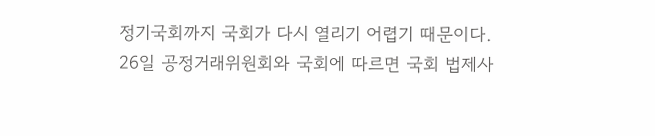정기국회까지 국회가 다시 열리기 어렵기 때문이다.
26일 공정거래위원회와 국회에 따르면 국회 법제사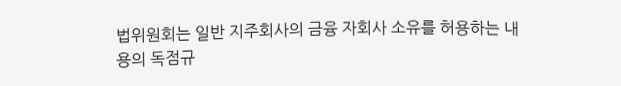법위원회는 일반 지주회사의 금융 자회사 소유를 허용하는 내용의 독점규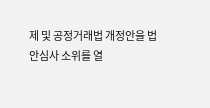제 및 공정거래법 개정안을 법안심사 소위를 열